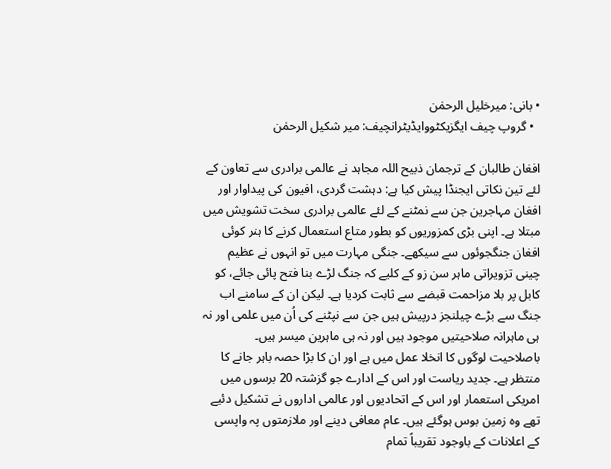• بانی: میرخلیل الرحمٰن
  • گروپ چیف ایگزیکٹووایڈیٹرانچیف: میر شکیل الرحمٰن

افغان طالبان کے ترجمان ذبیح اللہ مجاہد نے عالمی برادری سے تعاون کے لئے تین نکاتی ایجنڈا پیش کیا ہے: دہشت گردی، افیون کی پیداوار اور افغان مہاجرین جن سے نمٹنے کے لئے عالمی برادری سخت تشویش میں مبتلا ہے۔ اپنی بڑی کمزوریوں کو بطور متاع استعمال کرنے کا ہنر کوئی افغان جنگجوئوں سے سیکھے۔ جنگی مہارت میں تو انہوں نے عظیم چینی تزویراتی ماہر سن زو کے کلیے کہ جنگ لڑے بنا فتح پائی جائے، کو کابل پر بلا مزاحمت قبضے سے ثابت کردیا ہے۔ لیکن ان کے سامنے اب جنگ سے بڑے چیلنجز درپیش ہیں جن سے نپٹنے کی اُن میں علمی اور نہ ہی ماہرانہ صلاحیتیں موجود ہیں اور نہ ہی ماہرین میسر ہیں۔ باصلاحیت لوگوں کا انخلا عمل میں ہے اور ان کا بڑا حصہ باہر جانے کا منتظر ہے۔ جدید ریاست اور اس کے ادارے جو گزشتہ 20 برسوں میں امریکی استعمار اور اس کے اتحادیوں اور عالمی اداروں نے تشکیل دئیے تھے وہ زمین بوس ہوگئے ہیں۔ عام معافی دینے اور ملازمتوں پہ واپسی کے اعلانات کے باوجود تقریباً تمام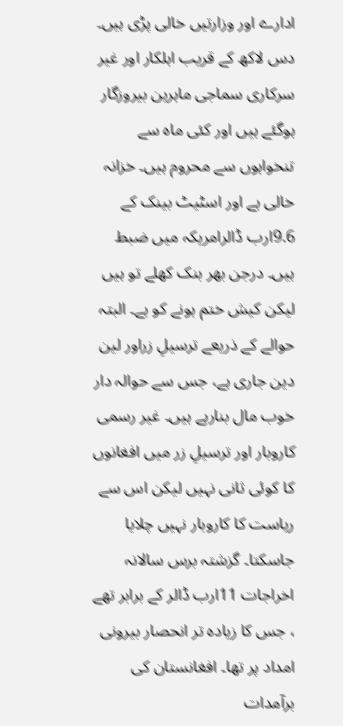ادارے اور وزارتیں خالی پڑی ہیں۔ دس لاکھ کے قریب اہلکار اور غیر سرکاری سماجی ماہرین بیروزگار ہوگئے ہیں اور کئی ماہ سے تنخواہوں سے محروم ہیں۔ خزانہ خالی ہے اور اسٹیٹ بینک کے 9.6ارب ڈالرامریکہ میں ضبط ہیں۔ درجن بھر بنک کھلے تو ہیں لیکن کیش ختم ہونے کو ہے۔ البتہ حوالے کے ذریعے ترسیلِ زراور لین دین جاری ہے، جس سے حوالہ دار خوب مال بنارہے ہیں۔ غیر رسمی کاروبار اور ترسیلِ زر میں افغانوں کا کوئی ثانی نہیں لیکن اس سے ریاست کا کاروبار نہیں چلایا جاسکتا۔ گزشتہ برس سالانہ اخراجات 11ارب ڈالر کے برابر تھے ، جس کا زیادہ تر انحصار بیرونی امداد پر تھا۔ افغانستان کی برآمدات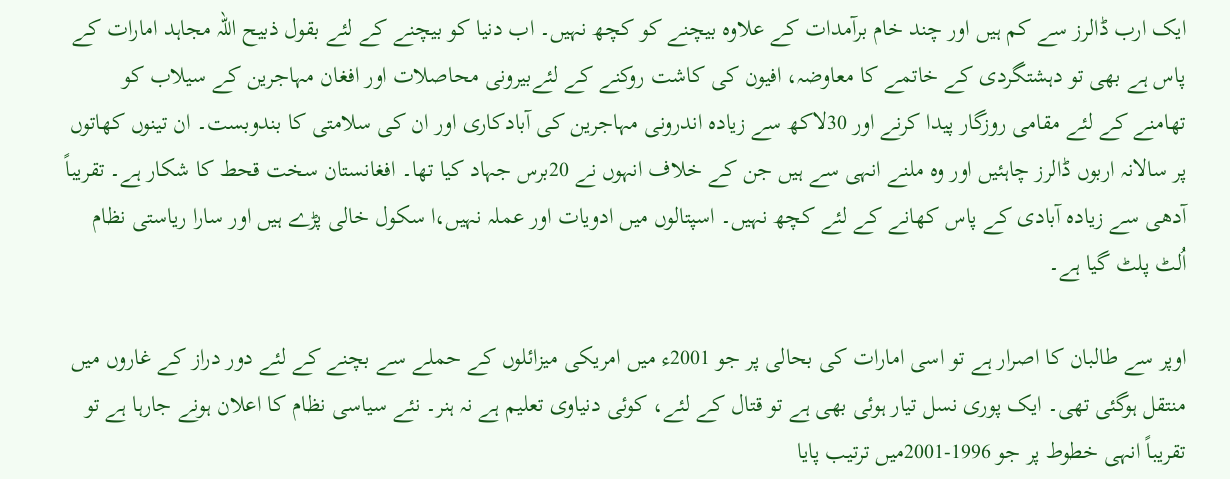ایک ارب ڈالرز سے کم ہیں اور چند خام برآمدات کے علاوہ بیچنے کو کچھ نہیں۔ اب دنیا کو بیچنے کے لئے بقول ذبیح اللہ مجاہد امارات کے پاس ہے بھی تو دہشتگردی کے خاتمے کا معاوضہ، افیون کی کاشت روکنے کے لئےبیرونی محاصلات اور افغان مہاجرین کے سیلاب کو تھامنے کے لئے مقامی روزگار پیدا کرنے اور 30لاکھ سے زیادہ اندرونی مہاجرین کی آبادکاری اور ان کی سلامتی کا بندوبست۔ ان تینوں کھاتوں پر سالانہ اربوں ڈالرز چاہئیں اور وہ ملنے انہی سے ہیں جن کے خلاف انہوں نے 20برس جہاد کیا تھا۔ افغانستان سخت قحط کا شکار ہے۔ تقریباً آدھی سے زیادہ آبادی کے پاس کھانے کے لئے کچھ نہیں۔ اسپتالوں میں ادویات اور عملہ نہیں،ا سکول خالی پڑے ہیں اور سارا ریاستی نظام اُلٹ پلٹ گیا ہے۔

اوپر سے طالبان کا اصرار ہے تو اسی امارات کی بحالی پر جو 2001ء میں امریکی میزائلوں کے حملے سے بچنے کے لئے دور دراز کے غاروں میں منتقل ہوگئی تھی۔ ایک پوری نسل تیار ہوئی بھی ہے تو قتال کے لئے، کوئی دنیاوی تعلیم ہے نہ ہنر۔ نئے سیاسی نظام کا اعلان ہونے جارہا ہے تو تقریباً انہی خطوط پر جو 1996-2001میں ترتیب پایا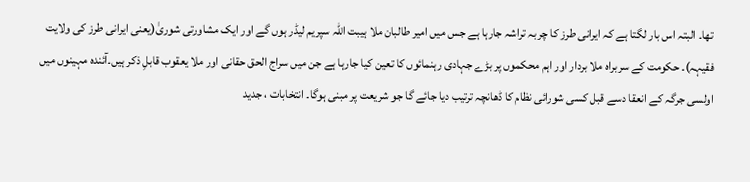تھا۔ البتہ اس بار لگتا ہے کہ ایرانی طرز کا چربہ تراشہ جارہا ہے جس میں امیر طالبان ملا ہیبت اللہ سپریم لیڈر ہوں گے اور ایک مشاورتی شوریٰ(یعنی ایرانی طرز کی ولایت فقیہہ)۔ حکومت کے سربراہ ملا بردار اور اہم محکموں پر بڑے جہادی رہنمائوں کا تعین کیا جارہا ہے جن میں سراج الحق حقانی اور ملا یعقوب قابلِ ذکر ہیں۔آئندہ مہینوں میں اولسی جرگہ کے انعقا دسے قبل کسی شورائی نظام کا ڈھانچہ ترتیب دیا جائے گا جو شریعت پر مبنی ہوگا۔ انتخابات ، جدید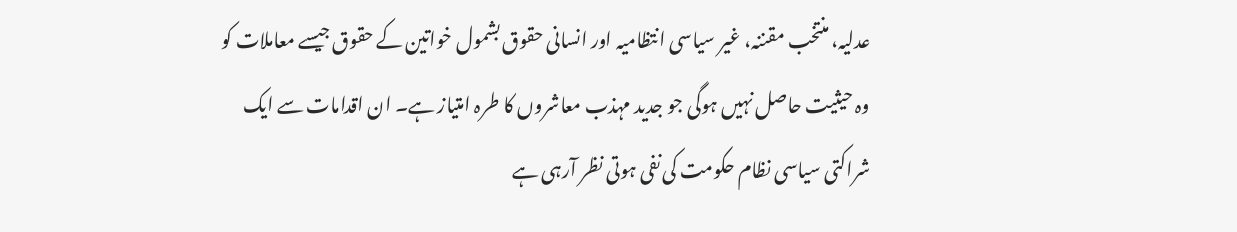عدلیہ، منتخب مقننہ، غیر سیاسی انتظامیہ اور انسانی حقوق بشمول خواتین کے حقوق جیسے معاملات کو وہ حیثیت حاصل نہیں ہوگی جو جدید مہذب معاشروں کا طرہ امتیاز ہے۔ ان اقدامات سے ایک شراکتی سیاسی نظام حکومت کی نفی ہوتی نظر آرہی ہے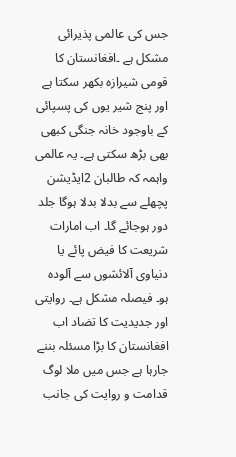جس کی عالمی پذیرائی مشکل ہے ۔افغانستان کا قومی شیرازہ بکھر سکتا ہے اور پنج شیر یوں کی پسپائی کے باوجود خانہ جنگی کبھی بھی بڑھ سکتی ہے۔ یہ عالمی واہمہ کہ طالبان 2ایڈیشن پچھلے سے بدلا بدلا ہوگا جلد دور ہوجائے گا۔ اب امارات شریعت کا فیض پائے یا دنیاوی آلائشوں سے آلودہ ہو۔ فیصلہ مشکل ہے۔ روایتی اور جدیدیت کا تضاد اب افغانستان کا بڑا مسئلہ بننے جارہا ہے جس میں ملا لوگ قدامت و روایت کی جانب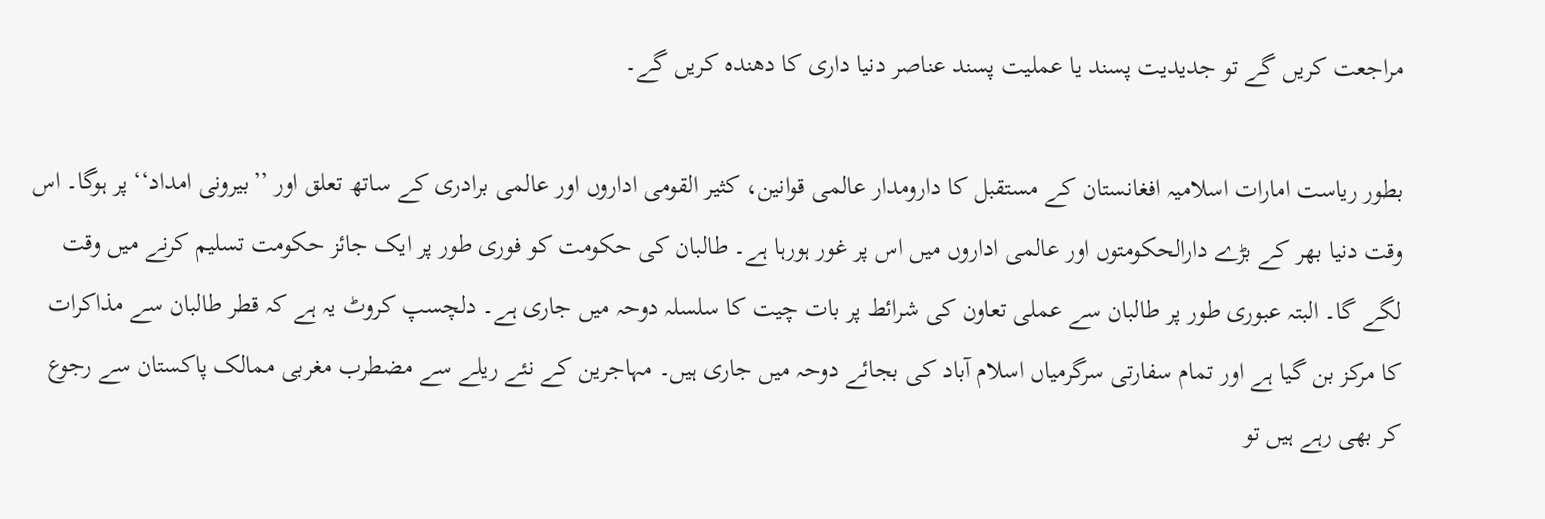مراجعت کریں گے تو جدیدیت پسند یا عملیت پسند عناصر دنیا داری کا دھندہ کریں گے۔

بطور ریاست امارات اسلامیہ افغانستان کے مستقبل کا دارومدار عالمی قوانین، کثیر القومی اداروں اور عالمی برادری کے ساتھ تعلق اور ’’بیرونی امداد‘‘ پر ہوگا۔ اس وقت دنیا بھر کے بڑے دارالحکومتوں اور عالمی اداروں میں اس پر غور ہورہا ہے۔ طالبان کی حکومت کو فوری طور پر ایک جائز حکومت تسلیم کرنے میں وقت لگے گا۔ البتہ عبوری طور پر طالبان سے عملی تعاون کی شرائط پر بات چیت کا سلسلہ دوحہ میں جاری ہے۔ دلچسپ کروٹ یہ ہے کہ قطر طالبان سے مذاکرات کا مرکز بن گیا ہے اور تمام سفارتی سرگرمیاں اسلام آباد کی بجائے دوحہ میں جاری ہیں۔ مہاجرین کے نئے ریلے سے مضطرب مغربی ممالک پاکستان سے رجوع کر بھی رہے ہیں تو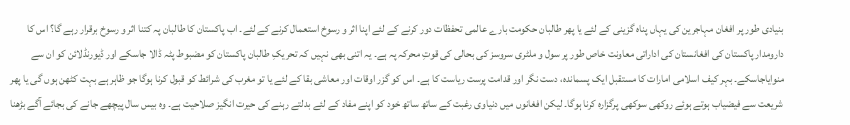بنیادی طور پر افغان مہاجرین کی یہاں پناہ گزینی کے لئے یا پھر طالبان حکومت بارے عالمی تحفظات دور کرنے کے لئے اپنا اثر و رسوخ استعمال کرنے کے لئے۔ اب پاکستان کا طالبان پہ کتنا اثر و رسوخ برقرار رہے گا؟ اس کا دارومدار پاکستان کی افغانستان کی اداراتی معاونت خاص طور پر سول و ملٹری سروسز کی بحالی کی قوتِ محرکہ پہ ہے۔ یہ اتنی بھی نہیں کہ تحریکِ طالبان پاکستان کو مضبوط پٹہ ڈالا جاسکے اور ڈیورنڈلائن کو ان سے منوایاجاسکے۔ بہر کیف اسلامی امارات کا مستقبل ایک پسماندہ، دست نگر اور قدامت پرست ریاست کا ہے۔ اس کو گزر اوقات اور معاشی بقا کے لئے یا تو مغرب کی شرائط کو قبول کرنا ہوگا جو ظاہر ہے بہت کٹھن ہوں گی یا پھر شریعت سے فیضیاب ہوتے ہوئے روکھی سوکھی پرگزارہ کرنا ہوگا۔ لیکن افغانوں میں دنیاوی رغبت کے ساتھ ساتھ خود کو اپنے مفاد کے لئے بدلتے رہنے کی حیرت انگیز صلاحیت ہے۔ وہ بیس سال پیچھے جانے کی بجائے آگے بڑھنا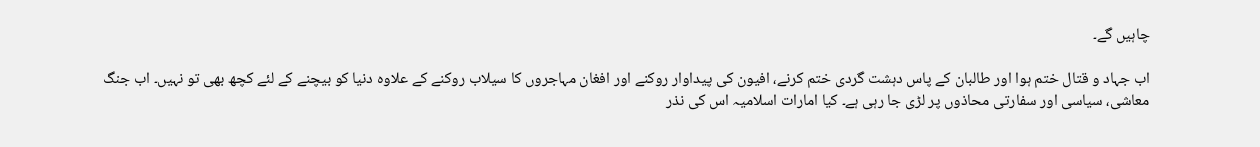چاہیں گے۔

اب جہاد و قتال ختم ہوا اور طالبان کے پاس دہشت گردی ختم کرنے، افیون کی پیداوار روکنے اور افغان مہاجروں کا سیلاب روکنے کے علاوہ دنیا کو بیچنے کے لئے کچھ بھی تو نہیں۔ اب جنگ معاشی، سیاسی اور سفارتی محاذوں پر لڑی جا رہی ہے۔ کیا امارات اسلامیہ اس کی نذر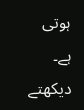ہوتی ہے۔ دیکھتے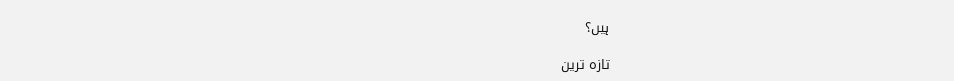ہیں؟

تازہ ترین